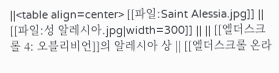||<table align=center> [[파일:Saint Alessia.jpg]] || [[파일:성 알레시아.jpg|width=300]] || || [[엘더스크롤 4: 오블리비언]]의 알레시아 상 || [[엘더스크롤 온라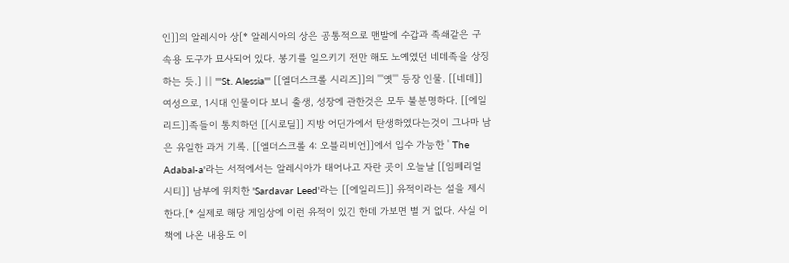인]]의 알레시아 상[* 알레시아의 상은 공통적으로 맨발에 수갑과 족쇄같은 구속용 도구가 묘사되어 있다. 봉기를 일으키기 전만 해도 노예였던 네데족을 상징하는 듯.] || '''St. Alessia''' [[엘더스크롤 시리즈]]의 '''옛''' 등장 인물. [[네데]]여성으로, 1시대 인물이다 보니 출생, 성장에 관한것은 모두 불분명하다. [[에일리드]]족들이 통치하던 [[시로딜]] 지방 어딘가에서 탄생하였다는것이 그나마 남은 유일한 과거 기록. [[엘더스크롤 4: 오블리비언]]에서 입수 가능한 ' The Adabal-a'라는 서적에서는 알레시아가 태어나고 자란 곳이 오늘날 [[임페리얼 시티]] 남부에 위치한 'Sardavar Leed'라는 [[에일리드]] 유적이라는 설을 제시한다.[* 실제로 해당 게임상에 이런 유적이 있긴 한데 가보면 별 거 없다. 사실 이 책에 나온 내용도 이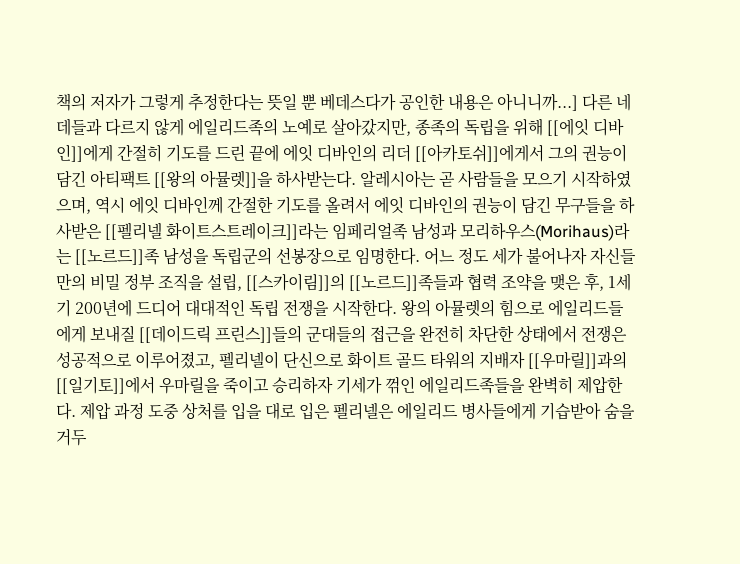책의 저자가 그렇게 추정한다는 뜻일 뿐 베데스다가 공인한 내용은 아니니까...] 다른 네데들과 다르지 않게 에일리드족의 노예로 살아갔지만, 종족의 독립을 위해 [[에잇 디바인]]에게 간절히 기도를 드린 끝에 에잇 디바인의 리더 [[아카토쉬]]에게서 그의 권능이 담긴 아티팩트 [[왕의 아뮬렛]]을 하사받는다. 알레시아는 곧 사람들을 모으기 시작하였으며, 역시 에잇 디바인께 간절한 기도를 올려서 에잇 디바인의 권능이 담긴 무구들을 하사받은 [[펠리넬 화이트스트레이크]]라는 임페리얼족 남성과 모리하우스(Morihaus)라는 [[노르드]]족 남성을 독립군의 선봉장으로 임명한다. 어느 정도 세가 불어나자 자신들만의 비밀 정부 조직을 설립, [[스카이림]]의 [[노르드]]족들과 협력 조약을 맺은 후, 1세기 200년에 드디어 대대적인 독립 전쟁을 시작한다. 왕의 아뮬렛의 힘으로 에일리드들에게 보내질 [[데이드릭 프린스]]들의 군대들의 접근을 완전히 차단한 상태에서 전쟁은 성공적으로 이루어졌고, 펠리넬이 단신으로 화이트 골드 타워의 지배자 [[우마릴]]과의 [[일기토]]에서 우마릴을 죽이고 승리하자 기세가 꺾인 에일리드족들을 완벽히 제압한다. 제압 과정 도중 상처를 입을 대로 입은 펠리넬은 에일리드 병사들에게 기습받아 숨을 거두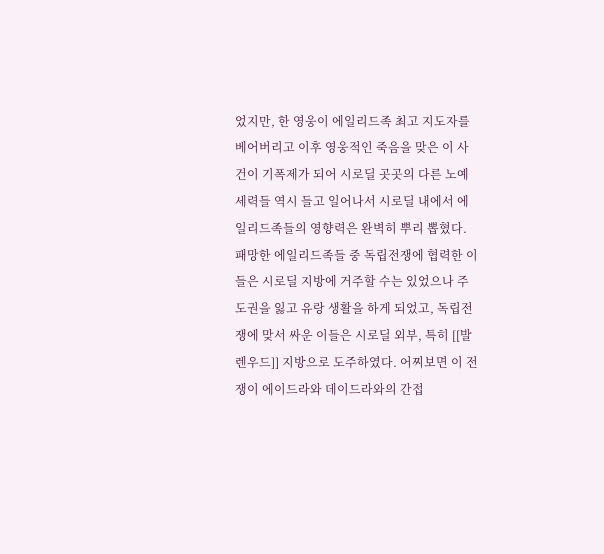었지만, 한 영웅이 에일리드족 최고 지도자를 베어버리고 이후 영웅적인 죽음을 맞은 이 사건이 기폭제가 되어 시로딜 곳곳의 다른 노예 세력들 역시 들고 일어나서 시로딜 내에서 에일리드족들의 영향력은 완벽히 뿌리 뽑혔다. 패망한 에일리드족들 중 독립전쟁에 협력한 이들은 시로딜 지방에 거주할 수는 있었으나 주도권을 잃고 유랑 생활을 하게 되었고, 독립전쟁에 맞서 싸운 이들은 시로딜 외부, 특히 [[발렌우드]] 지방으로 도주하였다. 어찌보면 이 전쟁이 에이드라와 데이드라와의 간접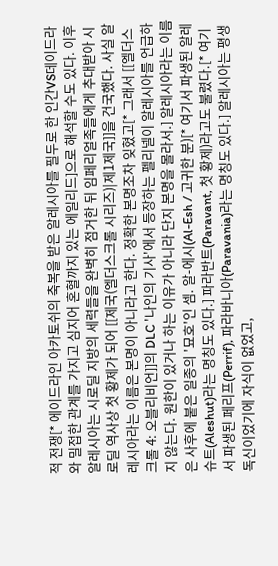적 전쟁[* 에이드라인 아카토쉬의 축복을 받은 알레시아를 필두로 한 인간VS데이드라와 밀접한 관계를 가지고 심지어 혼혈까지 있는 에일리드]으로 해석할 수도 있다. 이후 알레시아는 시로딜 지방의 세력들을 완벽히 점거한 뒤 임페리얼족들에게 추대받아 시로딜 역사상 첫 황제가 되어 [[제국(엘더스크롤 시리즈)|제1제국]]을 건국했다. 사실 알레시아라는 이름은 본명이 아니라고 한다. 정확한 본명조차 잊혔고[* 그래서 [[엘더스크롤 4: 오블리비언]]의 DLC '나인의 기사'에서 등장하는 펠리넬이 알레시아를 언급하지 않는다. 원한이 있거나 하는 이유가 아니라 단지 본명을 몰라서.] 알레시아라는 이름은 사후에 붙은 일종의 '묘호'인 셈. 알-에시(Al-Esh / 고귀한 분)[* 여기서 파생된 알레슈트(Aleshut)라는 명칭도 있다.] 파라반트(Paravant, 첫 황제)라고도 불렸다.[* 여기서 파생된 페리프(Perrif), 파라바니아(Paravania)라는 명칭도 있다.] 알레시아는 평생 독신이었기에 자식이 없었고,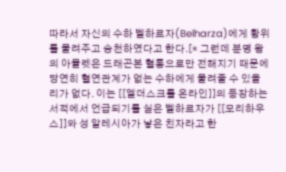따라서 자신의 수하 벨하르자(Belharza)에게 황위를 물려주고 승천하였다고 한다.[* 그런데 분명 왕의 아뮬렛은 드래곤본 혈통으로만 전해지기 때문에 당연히 혈연관계가 없는 수하에게 물려줄 수 있을 리가 없다. 이는 [[엘더스크롤 온라인]]의 등장하는 서적에서 언급되기를 실은 벨하르자가 [[모리하우스]]와 성 알레시아가 낳은 친자라고 한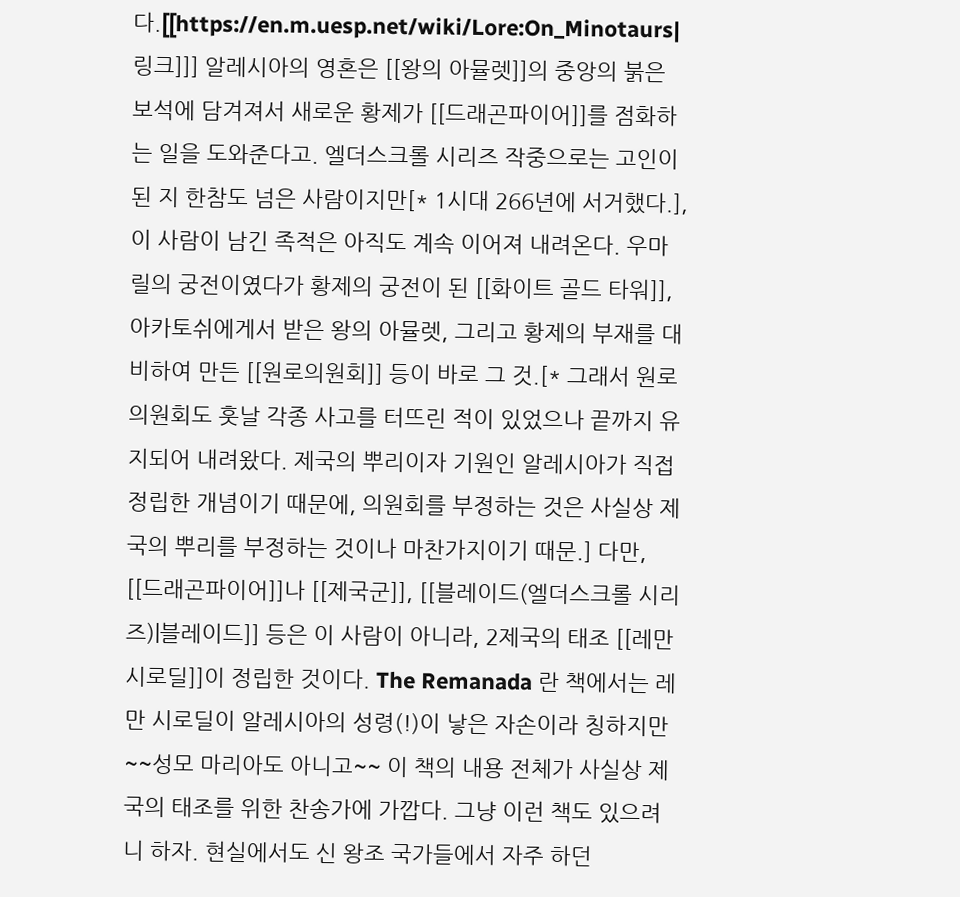다.[[https://en.m.uesp.net/wiki/Lore:On_Minotaurs|링크]]] 알레시아의 영혼은 [[왕의 아뮬렛]]의 중앙의 붉은 보석에 담겨져서 새로운 황제가 [[드래곤파이어]]를 점화하는 일을 도와준다고. 엘더스크롤 시리즈 작중으로는 고인이 된 지 한참도 넘은 사람이지만[* 1시대 266년에 서거했다.], 이 사람이 남긴 족적은 아직도 계속 이어져 내려온다. 우마릴의 궁전이였다가 황제의 궁전이 된 [[화이트 골드 타워]], 아카토쉬에게서 받은 왕의 아뮬렛, 그리고 황제의 부재를 대비하여 만든 [[원로의원회]] 등이 바로 그 것.[* 그래서 원로의원회도 훗날 각종 사고를 터뜨린 적이 있었으나 끝까지 유지되어 내려왔다. 제국의 뿌리이자 기원인 알레시아가 직접 정립한 개념이기 때문에, 의원회를 부정하는 것은 사실상 제국의 뿌리를 부정하는 것이나 마찬가지이기 때문.] 다만, [[드래곤파이어]]나 [[제국군]], [[블레이드(엘더스크롤 시리즈)|블레이드]] 등은 이 사람이 아니라, 2제국의 태조 [[레만 시로딜]]이 정립한 것이다. The Remanada 란 책에서는 레만 시로딜이 알레시아의 성령(!)이 낳은 자손이라 칭하지만 ~~성모 마리아도 아니고~~ 이 책의 내용 전체가 사실상 제국의 태조를 위한 찬송가에 가깝다. 그냥 이런 책도 있으려니 하자. 현실에서도 신 왕조 국가들에서 자주 하던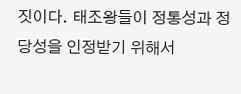짓이다. 태조왕들이 정통성과 정당성을 인정받기 위해서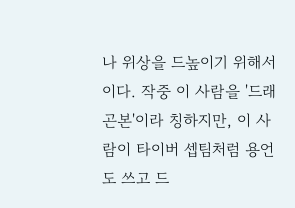나 위상을 드높이기 위해서이다. 작중 이 사람을 '드래곤본'이라 칭하지만, 이 사람이 타이버 셉팀처럼 용언도 쓰고 드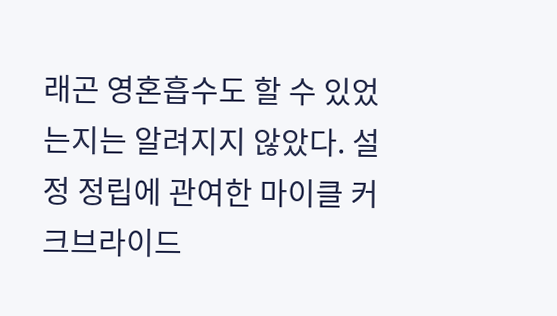래곤 영혼흡수도 할 수 있었는지는 알려지지 않았다. 설정 정립에 관여한 마이클 커크브라이드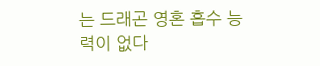는 드래곤 영혼 흡수 능력이 없다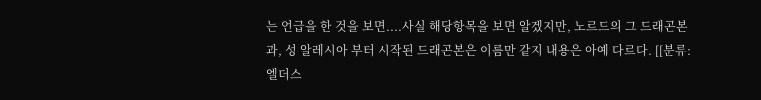는 언급을 한 것을 보면....사실 해당항목을 보면 알겠지만, 노르드의 그 드래곤본과, 성 알레시아 부터 시작된 드래곤본은 이름만 같지 내용은 아예 다르다. [[분류:엘더스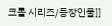크롤 시리즈/등장인물]]